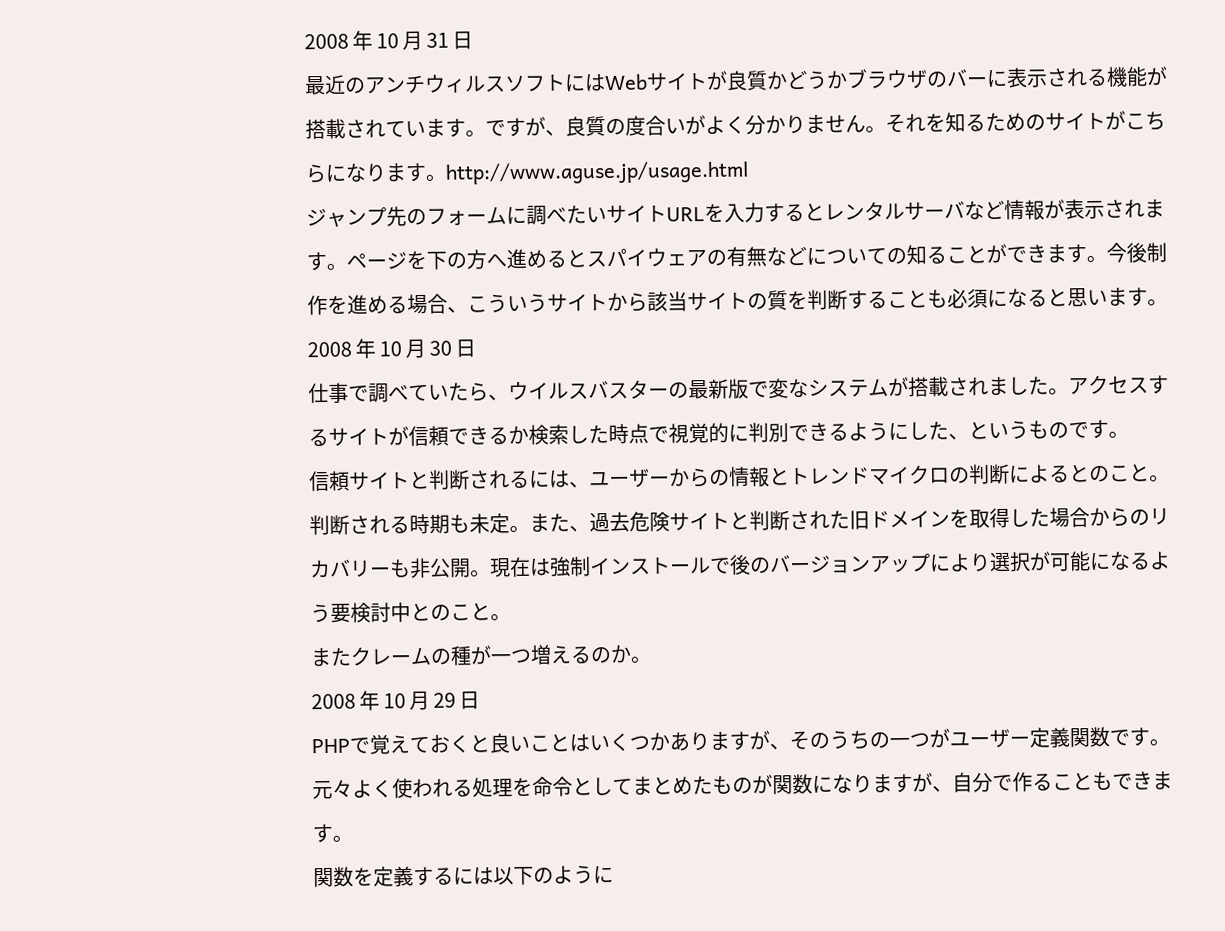2008 年 10 月 31 日
最近のアンチウィルスソフトにはWebサイトが良質かどうかブラウザのバーに表示される機能が搭載されています。ですが、良質の度合いがよく分かりません。それを知るためのサイトがこちらになります。http://www.aguse.jp/usage.html
ジャンプ先のフォームに調べたいサイトURLを入力するとレンタルサーバなど情報が表示されます。ページを下の方へ進めるとスパイウェアの有無などについての知ることができます。今後制作を進める場合、こういうサイトから該当サイトの質を判断することも必須になると思います。
2008 年 10 月 30 日
仕事で調べていたら、ウイルスバスターの最新版で変なシステムが搭載されました。アクセスするサイトが信頼できるか検索した時点で視覚的に判別できるようにした、というものです。
信頼サイトと判断されるには、ユーザーからの情報とトレンドマイクロの判断によるとのこと。判断される時期も未定。また、過去危険サイトと判断された旧ドメインを取得した場合からのリカバリーも非公開。現在は強制インストールで後のバージョンアップにより選択が可能になるよう要検討中とのこと。
またクレームの種が一つ増えるのか。
2008 年 10 月 29 日
PHPで覚えておくと良いことはいくつかありますが、そのうちの一つがユーザー定義関数です。
元々よく使われる処理を命令としてまとめたものが関数になりますが、自分で作ることもできます。
関数を定義するには以下のように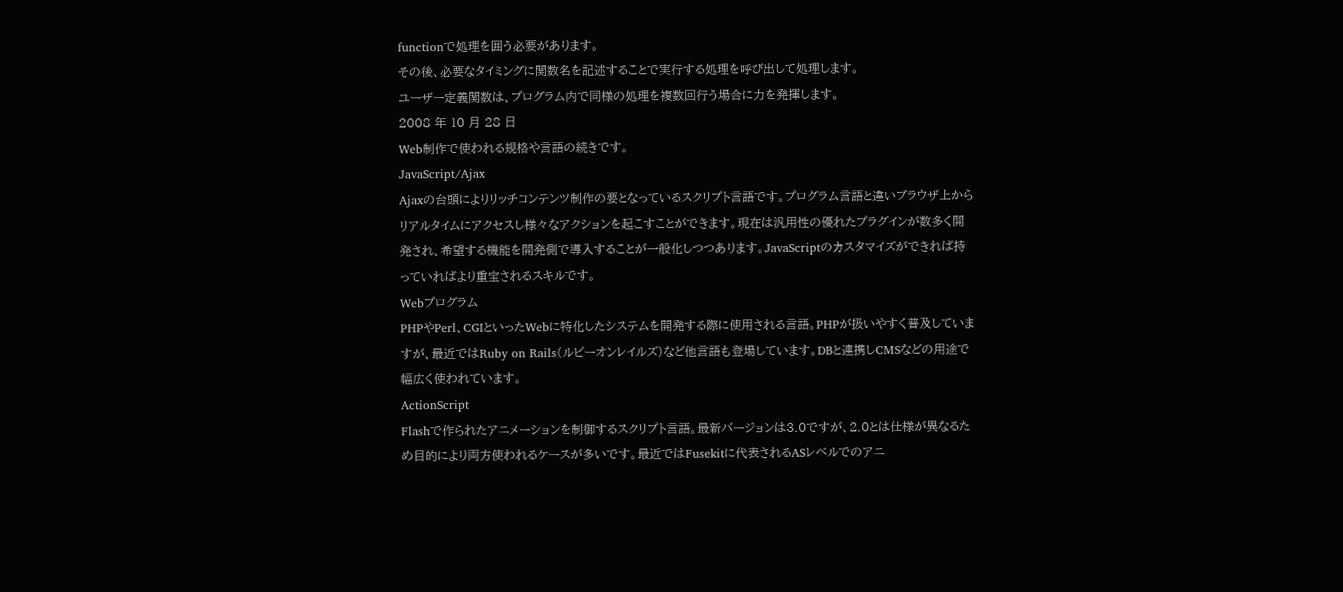functionで処理を囲う必要があります。
その後、必要なタイミングに関数名を記述することで実行する処理を呼び出して処理します。
ユーザー定義関数は、プログラム内で同様の処理を複数回行う場合に力を発揮します。
2008 年 10 月 28 日
Web制作で使われる規格や言語の続きです。
JavaScript/Ajax
Ajaxの台頭によりリッチコンテンツ制作の要となっているスクリプト言語です。プログラム言語と違いブラウザ上からリアルタイムにアクセスし様々なアクションを起こすことができます。現在は汎用性の優れたプラグインが数多く開発され、希望する機能を開発側で導入することが一般化しつつあります。JavaScriptのカスタマイズができれば持っていればより重宝されるスキルです。
Webプログラム
PHPやPerl、CGIといったWebに特化したシステムを開発する際に使用される言語。PHPが扱いやすく普及していますが、最近ではRuby on Rails(ルビーオンレイルズ)など他言語も登場しています。DBと連携しCMSなどの用途で幅広く使われています。
ActionScript
Flashで作られたアニメーションを制御するスクリプト言語。最新バージョンは3.0ですが、2.0とは仕様が異なるため目的により両方使われるケースが多いです。最近ではFusekitに代表されるASレベルでのアニ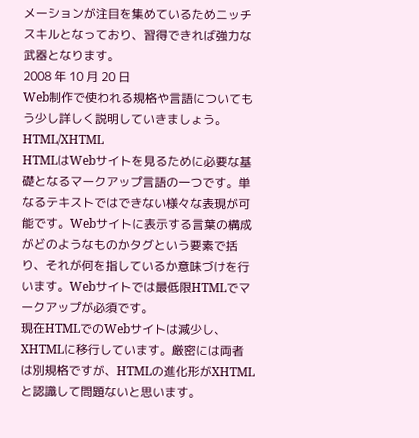メーションが注目を集めているためニッチスキルとなっており、習得できれば強力な武器となります。
2008 年 10 月 20 日
Web制作で使われる規格や言語についてもう少し詳しく説明していきましょう。
HTML/XHTML
HTMLはWebサイトを見るために必要な基礎となるマークアップ言語の一つです。単なるテキストではできない様々な表現が可能です。Webサイトに表示する言葉の構成がどのようなものかタグという要素で括り、それが何を指しているか意味づけを行います。Webサイトでは最低限HTMLでマークアップが必須です。
現在HTMLでのWebサイトは減少し、XHTMLに移行しています。厳密には両者は別規格ですが、HTMLの進化形がXHTMLと認識して問題ないと思います。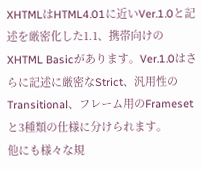XHTMLはHTML4.01に近いVer.1.0と記述を厳密化した1.1、携帯向けのXHTML Basicがあります。Ver.1.0はさらに記述に厳密なStrict、汎用性のTransitional、フレーム用のFramesetと3種類の仕様に分けられます。
他にも様々な規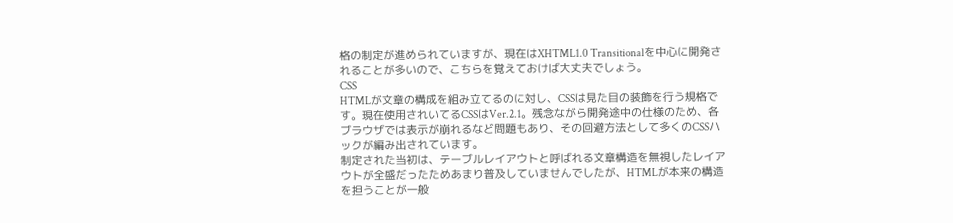格の制定が進められていますが、現在はXHTML1.0 Transitionalを中心に開発されることが多いので、こちらを覚えておけば大丈夫でしょう。
CSS
HTMLが文章の構成を組み立てるのに対し、CSSは見た目の装飾を行う規格です。現在使用されいてるCSSはVer.2.1。残念ながら開発途中の仕様のため、各ブラウザでは表示が崩れるなど問題もあり、その回避方法として多くのCSSハックが編み出されています。
制定された当初は、テーブルレイアウトと呼ばれる文章構造を無視したレイアウトが全盛だったためあまり普及していませんでしたが、HTMLが本来の構造を担うことが一般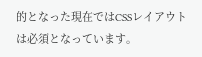的となった現在ではCSSレイアウトは必須となっています。